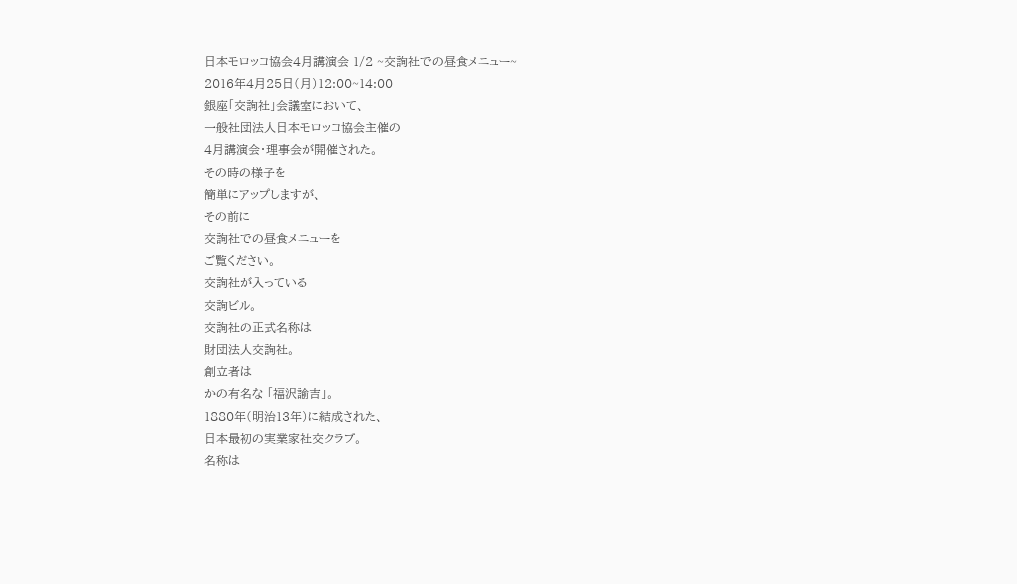日本モロッコ協会4月講演会 1/2 ~交詢社での昼食メニュー~
2016年4月25日(月)12:00~14:00
銀座「交詢社」会議室において、
一般社団法人日本モロッコ協会主催の
4月講演会・理事会が開催された。
その時の様子を
簡単にアップしますが、
その前に
交詢社での昼食メニューを
ご覧ください。
交詢社が入っている
交詢ビル。
交詢社の正式名称は
財団法人交詢社。
創立者は
かの有名な 「福沢諭吉」。
1880年(明治13年)に結成された、
日本最初の実業家社交クラブ。
名称は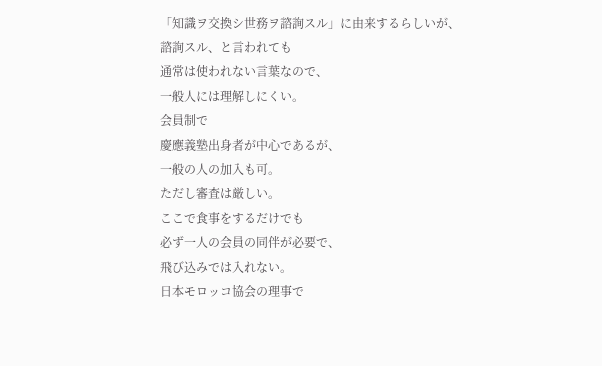「知識ヲ交換シ世務ヲ諮詢スル」に由来するらしいが、
諮詢スル、と言われても
通常は使われない言葉なので、
一般人には理解しにくい。
会員制で
慶應義塾出身者が中心であるが、
一般の人の加入も可。
ただし審査は厳しい。
ここで食事をするだけでも
必ず一人の会員の同伴が必要で、
飛び込みでは入れない。
日本モロッコ協会の理事で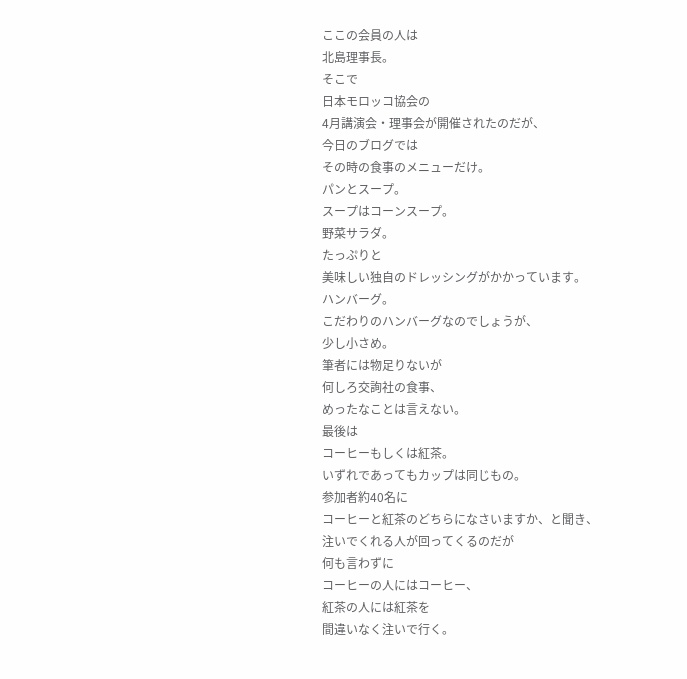ここの会員の人は
北島理事長。
そこで
日本モロッコ協会の
4月講演会・理事会が開催されたのだが、
今日のブログでは
その時の食事のメニューだけ。
パンとスープ。
スープはコーンスープ。
野菜サラダ。
たっぷりと
美味しい独自のドレッシングがかかっています。
ハンバーグ。
こだわりのハンバーグなのでしょうが、
少し小さめ。
筆者には物足りないが
何しろ交詢社の食事、
めったなことは言えない。
最後は
コーヒーもしくは紅茶。
いずれであってもカップは同じもの。
参加者約40名に
コーヒーと紅茶のどちらになさいますか、と聞き、
注いでくれる人が回ってくるのだが
何も言わずに
コーヒーの人にはコーヒー、
紅茶の人には紅茶を
間違いなく注いで行く。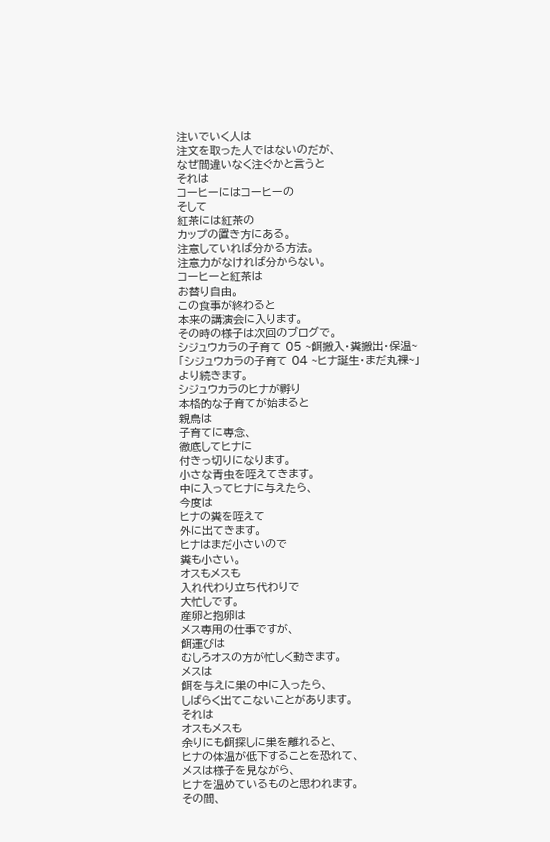注いでいく人は
注文を取った人ではないのだが、
なぜ間違いなく注ぐかと言うと
それは
コーヒーにはコーヒーの
そして
紅茶には紅茶の
カップの置き方にある。
注意していれば分かる方法。
注意力がなければ分からない。
コーヒーと紅茶は
お替り自由。
この食事が終わると
本来の講演会に入ります。
その時の様子は次回のブログで。
シジュウカラの子育て 05 ~餌搬入・糞搬出・保温~
「シジュウカラの子育て 04 ~ヒナ誕生・まだ丸裸~」
より続きます。
シジュウカラのヒナが孵り
本格的な子育てが始まると
親鳥は
子育てに専念、
徹底してヒナに
付きっ切りになります。
小さな青虫を咥えてきます。
中に入ってヒナに与えたら、
今度は
ヒナの糞を咥えて
外に出てきます。
ヒナはまだ小さいので
糞も小さい。
オスもメスも
入れ代わり立ち代わりで
大忙しです。
産卵と抱卵は
メス専用の仕事ですが、
餌運びは
むしろオスの方が忙しく動きます。
メスは
餌を与えに巣の中に入ったら、
しばらく出てこないことがあります。
それは
オスもメスも
余りにも餌探しに巣を離れると、
ヒナの体温が低下することを恐れて、
メスは様子を見ながら、
ヒナを温めているものと思われます。
その間、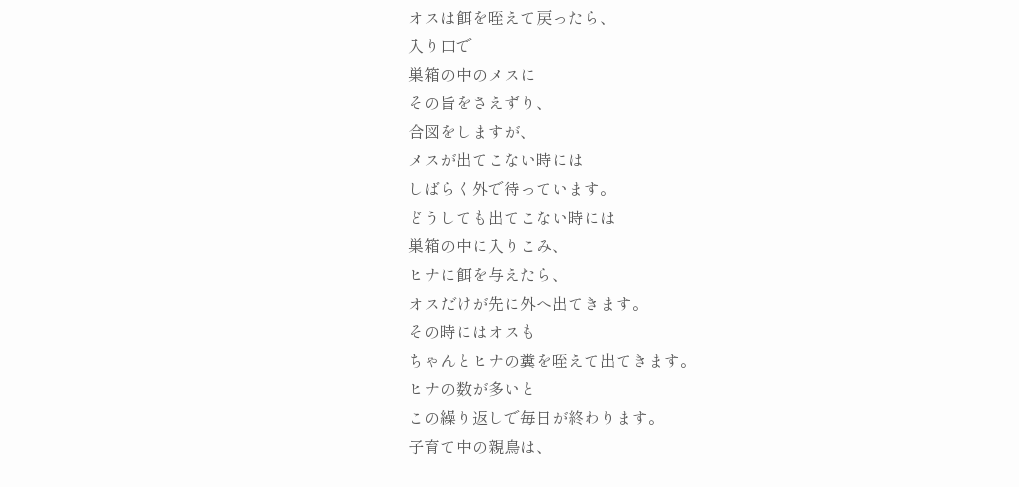オスは餌を咥えて戻ったら、
入り口で
巣箱の中のメスに
その旨をさえずり、
合図をしますが、
メスが出てこない時には
しばらく外で待っています。
どうしても出てこない時には
巣箱の中に入りこみ、
ヒナに餌を与えたら、
オスだけが先に外へ出てきます。
その時にはオスも
ちゃんとヒナの糞を咥えて出てきます。
ヒナの数が多いと
この繰り返しで毎日が終わります。
子育て中の親鳥は、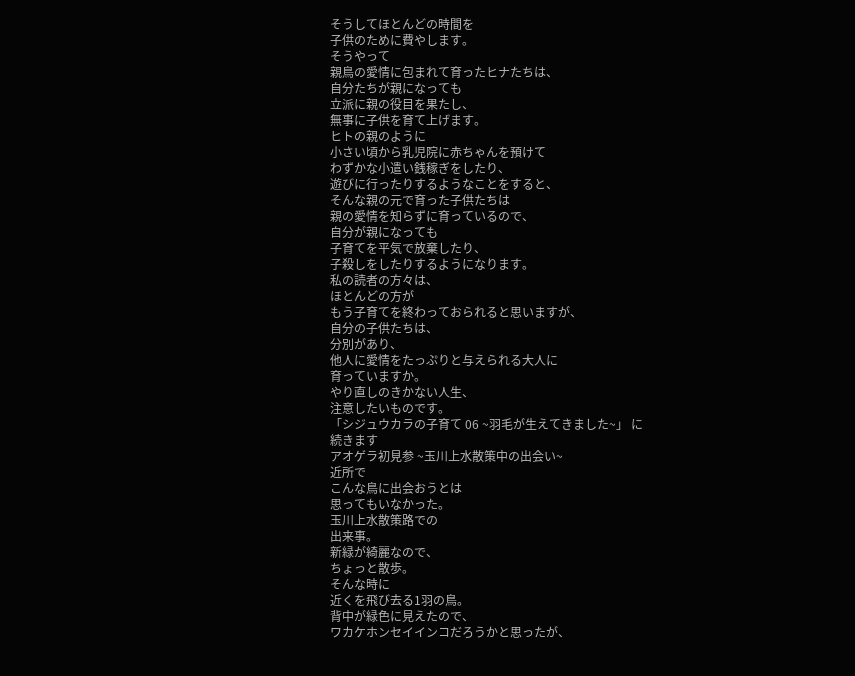そうしてほとんどの時間を
子供のために費やします。
そうやって
親鳥の愛情に包まれて育ったヒナたちは、
自分たちが親になっても
立派に親の役目を果たし、
無事に子供を育て上げます。
ヒトの親のように
小さい頃から乳児院に赤ちゃんを預けて
わずかな小遣い銭稼ぎをしたり、
遊びに行ったりするようなことをすると、
そんな親の元で育った子供たちは
親の愛情を知らずに育っているので、
自分が親になっても
子育てを平気で放棄したり、
子殺しをしたりするようになります。
私の読者の方々は、
ほとんどの方が
もう子育てを終わっておられると思いますが、
自分の子供たちは、
分別があり、
他人に愛情をたっぷりと与えられる大人に
育っていますか。
やり直しのきかない人生、
注意したいものです。
「シジュウカラの子育て 06 ~羽毛が生えてきました~」 に
続きます
アオゲラ初見参 ~玉川上水散策中の出会い~
近所で
こんな鳥に出会おうとは
思ってもいなかった。
玉川上水散策路での
出来事。
新緑が綺麗なので、
ちょっと散歩。
そんな時に
近くを飛び去る1羽の鳥。
背中が緑色に見えたので、
ワカケホンセイインコだろうかと思ったが、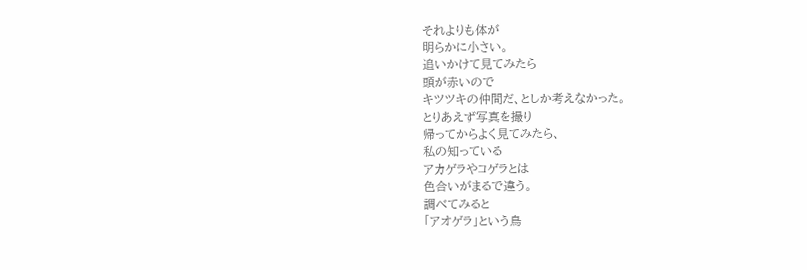それよりも体が
明らかに小さい。
追いかけて見てみたら
頭が赤いので
キツツキの仲間だ、としか考えなかった。
とりあえず写真を撮り
帰ってからよく見てみたら、
私の知っている
アカゲラやコゲラとは
色合いがまるで違う。
調べてみると
「アオゲラ」という鳥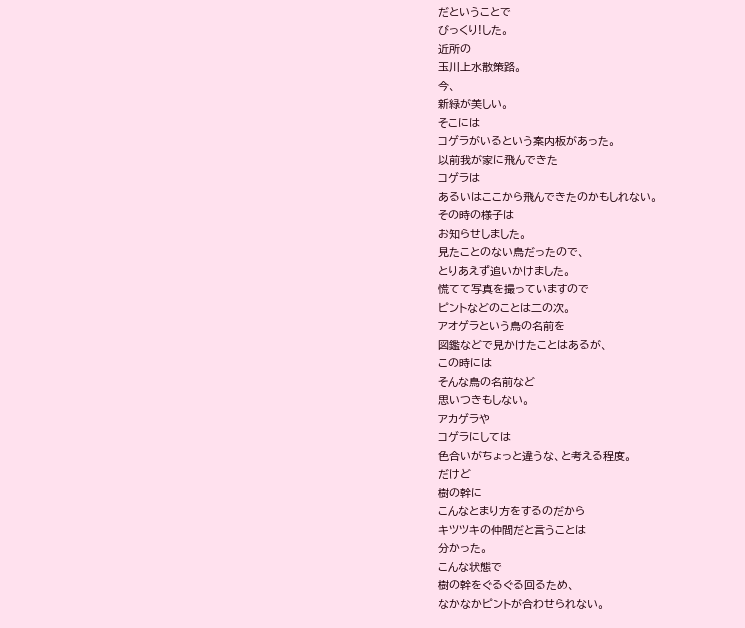だということで
びっくり!した。
近所の
玉川上水散策路。
今、
新緑が美しい。
そこには
コゲラがいるという案内板があった。
以前我が家に飛んできた
コゲラは
あるいはここから飛んできたのかもしれない。
その時の様子は
お知らせしました。
見たことのない鳥だったので、
とりあえず追いかけました。
慌てて写真を撮っていますので
ピントなどのことは二の次。
アオゲラという鳥の名前を
図鑑などで見かけたことはあるが、
この時には
そんな鳥の名前など
思いつきもしない。
アカゲラや
コゲラにしては
色合いがちょっと違うな、と考える程度。
だけど
樹の幹に
こんなとまり方をするのだから
キツツキの仲間だと言うことは
分かった。
こんな状態で
樹の幹をぐるぐる回るため、
なかなかピントが合わせられない。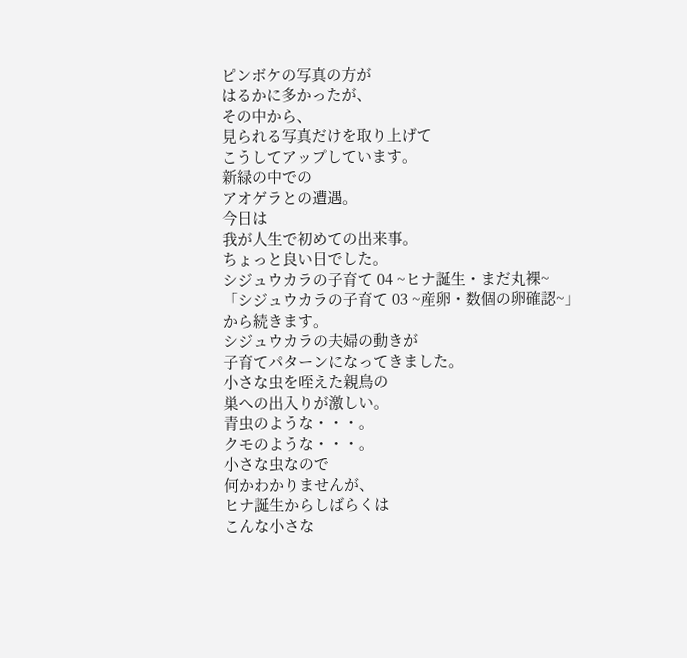ピンボケの写真の方が
はるかに多かったが、
その中から、
見られる写真だけを取り上げて
こうしてアップしています。
新緑の中での
アオゲラとの遭遇。
今日は
我が人生で初めての出来事。
ちょっと良い日でした。
シジュウカラの子育て 04 ~ヒナ誕生・まだ丸裸~
「シジュウカラの子育て 03 ~産卵・数個の卵確認~」
から続きます。
シジュウカラの夫婦の動きが
子育てパターンになってきました。
小さな虫を咥えた親鳥の
巣への出入りが激しい。
青虫のような・・・。
クモのような・・・。
小さな虫なので
何かわかりませんが、
ヒナ誕生からしばらくは
こんな小さな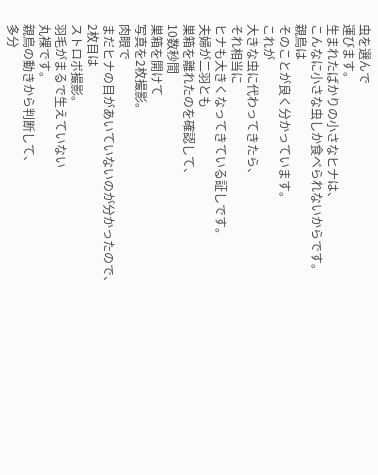虫を選んで
運びます。
生まれたばかりの小さなヒナは、
こんなに小さな虫しか食べられないからです。
親鳥は
そのことが良く分かっています。
これが
大きな虫に代わってきたら、
それ相当に
ヒナも大きくなってきている証しです。
夫婦が二羽とも
巣箱を離れたのを確認して、
10数秒間
巣箱を開けて
写真を2枚撮影。
肉眼で
まだヒナの目があいていないのが分かったので、
2枚目は
ストロボ撮影。
羽毛がまるで生えていない
丸裸です。
親鳥の動きから判断して、
多分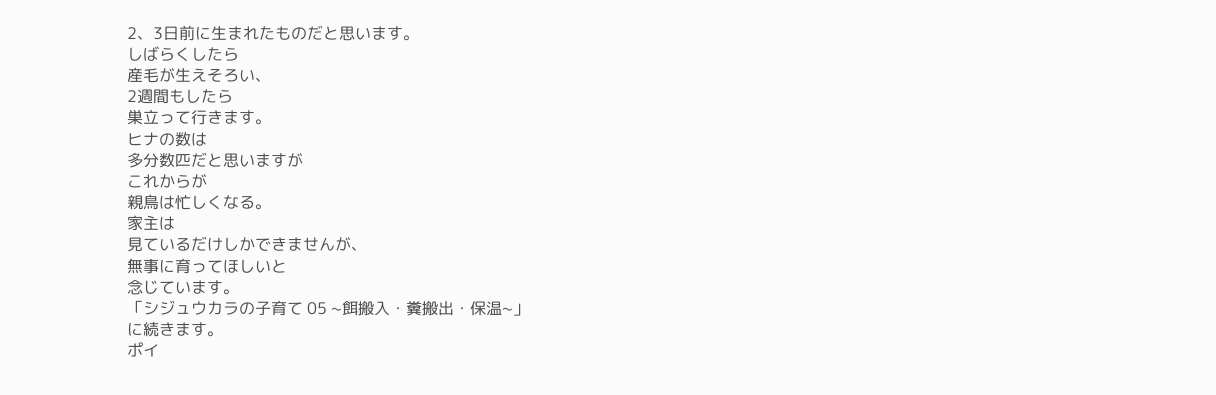2、3日前に生まれたものだと思います。
しばらくしたら
産毛が生えそろい、
2週間もしたら
巣立って行きます。
ヒナの数は
多分数匹だと思いますが
これからが
親鳥は忙しくなる。
家主は
見ているだけしかできませんが、
無事に育ってほしいと
念じています。
「シジュウカラの子育て 05 ~餌搬入・糞搬出・保温~」
に続きます。
ポイ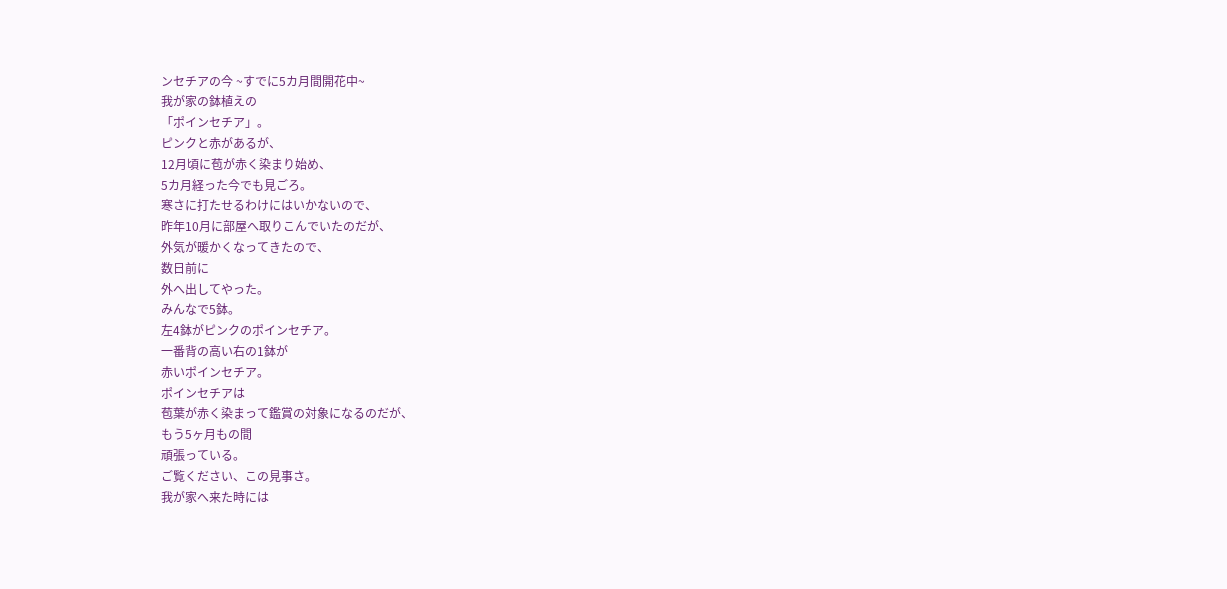ンセチアの今 ~すでに5カ月間開花中~
我が家の鉢植えの
「ポインセチア」。
ピンクと赤があるが、
12月頃に苞が赤く染まり始め、
5カ月経った今でも見ごろ。
寒さに打たせるわけにはいかないので、
昨年10月に部屋へ取りこんでいたのだが、
外気が暖かくなってきたので、
数日前に
外へ出してやった。
みんなで5鉢。
左4鉢がピンクのポインセチア。
一番背の高い右の1鉢が
赤いポインセチア。
ポインセチアは
苞葉が赤く染まって鑑賞の対象になるのだが、
もう5ヶ月もの間
頑張っている。
ご覧ください、この見事さ。
我が家へ来た時には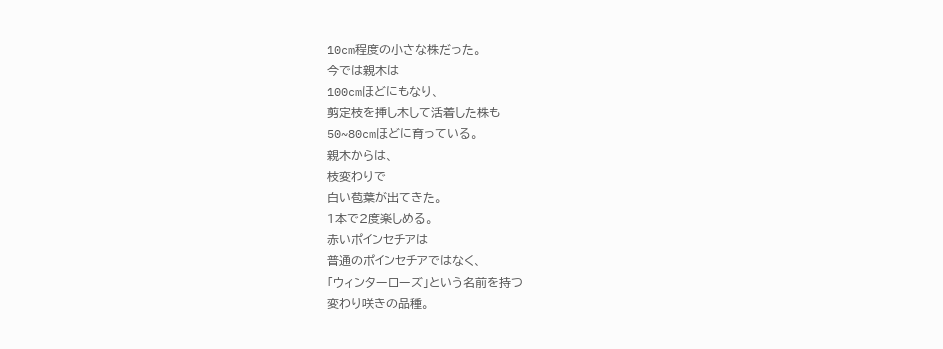10cm程度の小さな株だった。
今では親木は
100cmほどにもなり、
剪定枝を挿し木して活着した株も
50~80cmほどに育っている。
親木からは、
枝変わりで
白い苞葉が出てきた。
1本で2度楽しめる。
赤いポインセチアは
普通のポインセチアではなく、
「ウィンターローズ」という名前を持つ
変わり咲きの品種。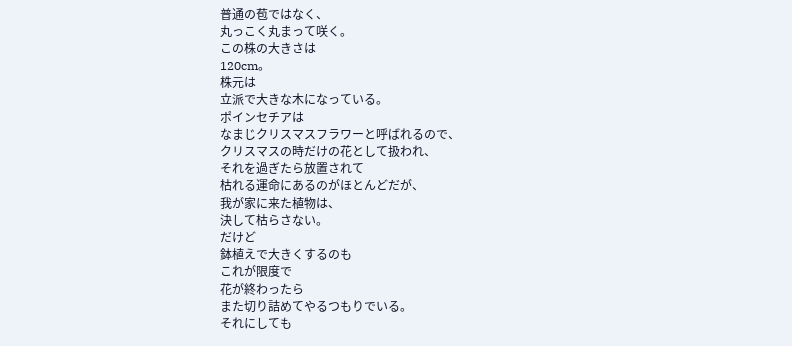普通の苞ではなく、
丸っこく丸まって咲く。
この株の大きさは
120cm。
株元は
立派で大きな木になっている。
ポインセチアは
なまじクリスマスフラワーと呼ばれるので、
クリスマスの時だけの花として扱われ、
それを過ぎたら放置されて
枯れる運命にあるのがほとんどだが、
我が家に来た植物は、
決して枯らさない。
だけど
鉢植えで大きくするのも
これが限度で
花が終わったら
また切り詰めてやるつもりでいる。
それにしても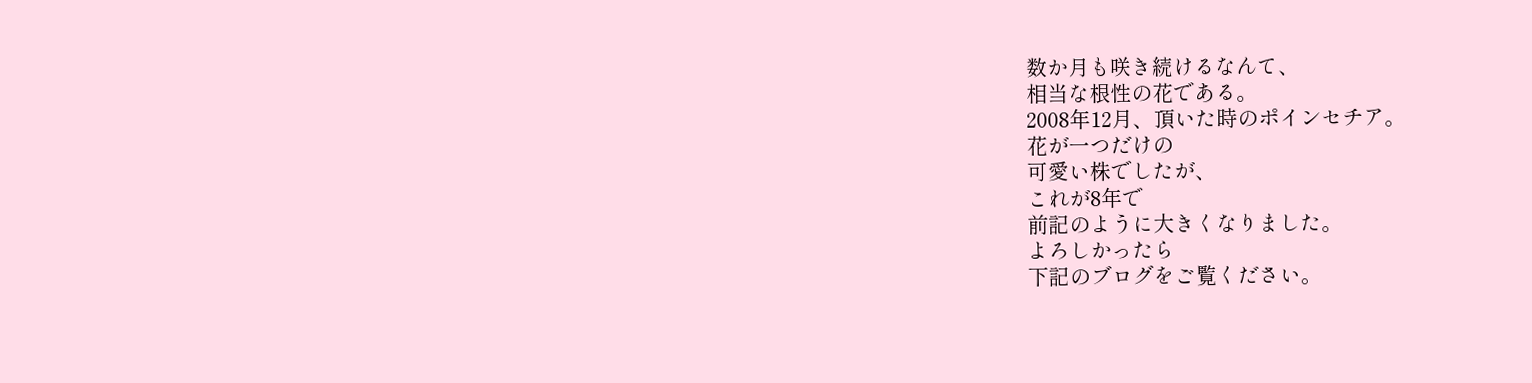数か月も咲き続けるなんて、
相当な根性の花である。
2008年12月、頂いた時のポインセチア。
花が一つだけの
可愛い株でしたが、
これが8年で
前記のように大きくなりました。
よろしかったら
下記のブログをご覧ください。